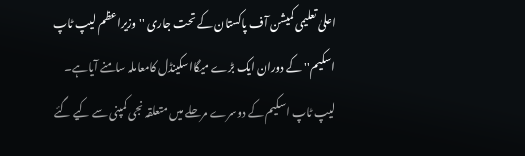اعلیٰ تعلیمی کمیشن آف پاکستان کے تحت جاری ''وزیراعظم لیپ ٹاپ اسکیم'' کے دوران ایک بڑے میگااسکینڈل کامعاملہ سامنے آیاہے۔
لیپ ٹاپ اسکیم کے دوسرے مرحلے میں متعلقہ نجی کمپنی سے کیے گئے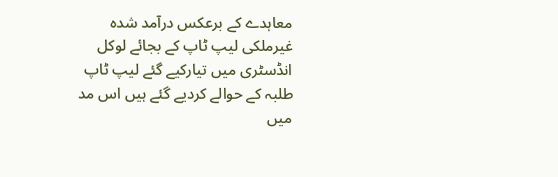معاہدے کے برعکس درآمد شدہ غیرملکی لیپ ٹاپ کے بجائے لوکل انڈسٹری میں تیارکیے گئے لیپ ٹاپ طلبہ کے حوالے کردیے گئے ہیں اس مد میں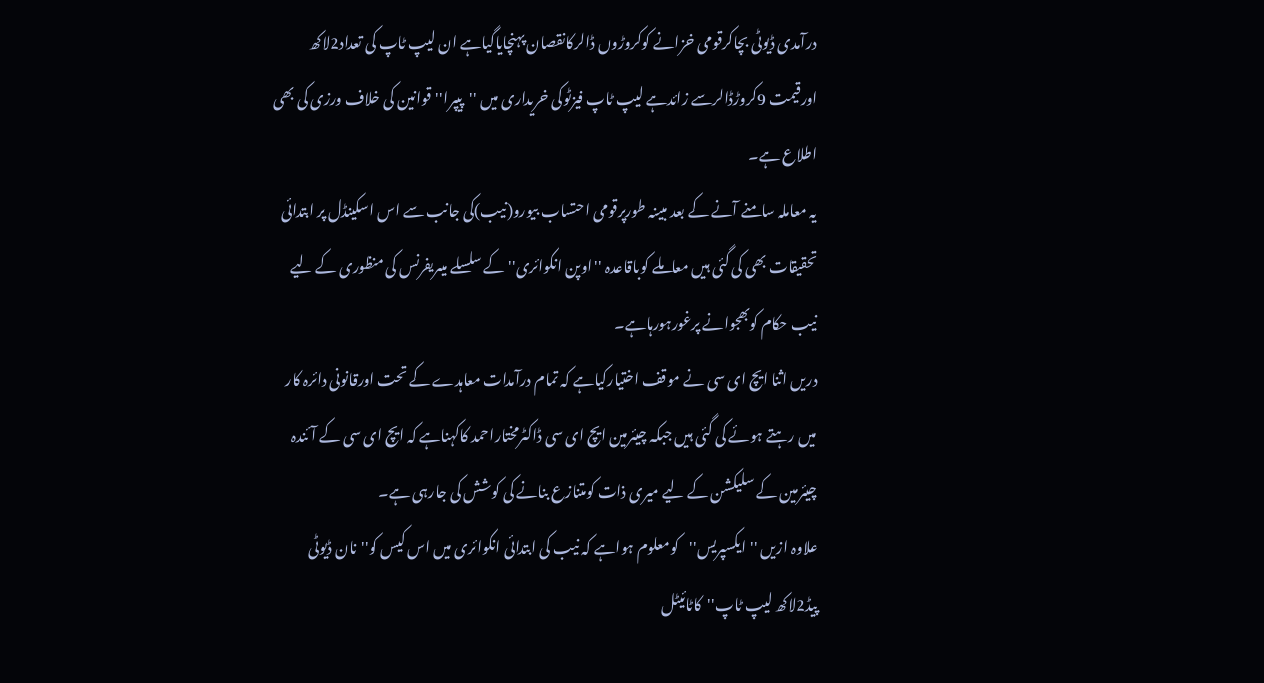درآمدی ڈیوٹی بچاکرقومی خزانے کوکروڑوں ڈالرکانقصان پہنچایاگیاہے ان لیپ ٹاپ کی تعداد2لاکھ اورقیمت 9کروڑڈالرسے زائدہے لیپ ٹاپ فیزٹوکی خریداری میں ''پیپرا''قوانین کی خلاف ورزی کی بھی اطلاع ہے۔
یہ معاملہ سامنے آنے کے بعد مبینہ طورپرقومی احتساب بیورو(نیب)کی جانب سے اس اسکینڈل پر ابتدائی تحقیقات بھی کی گئی ہیں معاملے کوباقاعدہ ''اوپن انکوائری''کے سلسلے میںریفرنس کی منظوری کے لیے نیب حکام کوبھجوانے پرغورہورہاہے۔
دریں اثنا ایچ ای سی نے موقف اختیارکیاہے کہ تمام درآمدات معاہدے کے تحت اورقانونی دائرہ کار میں رہتے ہوئے کی گئی ہیں جبکہ چیئرمین ایچ ای سی ڈاکٹرمختاراحمد کاکہناہے کہ ایچ ای سی کے آئندہ چیئرمین کے سلیکشن کے لیے میری ذات کومتنازع بنانے کی کوشش کی جارہی ہے۔
علاوہ ازیں ''ایکسپریس''کومعلوم ہواہے کہ نیب کی ابتدائی انکوائری میں اس کیس کو''نان ڈیوٹی پیڈ2لاکھ لیپ ٹاپ''کاٹائیٹل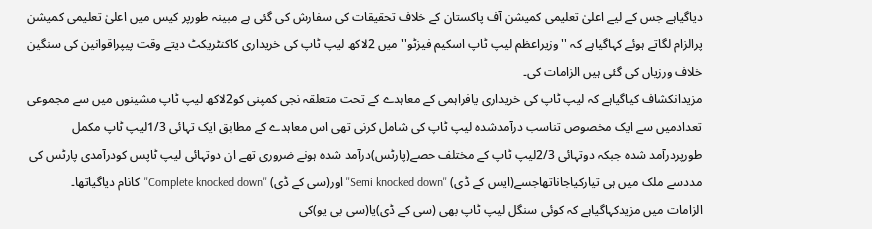دیاگیاہے جس کے لیے اعلیٰ تعلیمی کمیشن آف پاکستان کے خلاف تحقیقات کی سفارش کی گئی ہے مبینہ طورپر کیس میں اعلیٰ تعلیمی کمیشن پرالزام لگاتے ہوئے کہاگیاہے کہ ''وزیراعظم لیپ ٹاپ اسکیم فیزٹو''میں 2لاکھ لیپ ٹاپ کی خریداری کاکنٹریکٹ دیتے وقت پیپراقوانین کی سنگین خلاف ورزیاں کی گئی ہیں الزامات کی۔
مزیدانکشاف کیاگیاہے کہ لیپ ٹاپ کی خریداری یافراہمی کے معاہدے کے تحت متعلقہ نجی کمپنی کو2لاکھ لیپ ٹاپ مشینوں میں سے مجموعی تعدادمیں سے ایک مخصوص تناسب درآمدشدہ لیپ ٹاپ کی شامل کرنی تھی اس معاہدے کے مطابق ایک تہائی 1/3لیپ ٹاپ مکمل طورپردرآمد شدہ جبکہ دوتہائی 2/3لیپ ٹاپ کے مختلف حصے(پارٹس)درآمد شدہ ہونے ضروری تھے ان دوتہائی لیپ ٹاپس کودرآمدی پارٹس کی مددسے ملک میں ہی تیارکیاجاناتھاجسے(ایس کے ڈی) ''Semi knocked down''اور(سی کے ڈی) ''Complete knocked down''کانام دیاگیاتھا۔
الزامات میں مزیدکہاگیاہے کہ کوئی سنگل لیپ ٹاپ بھی (سی کے ڈی)یا(سی بی یو)کی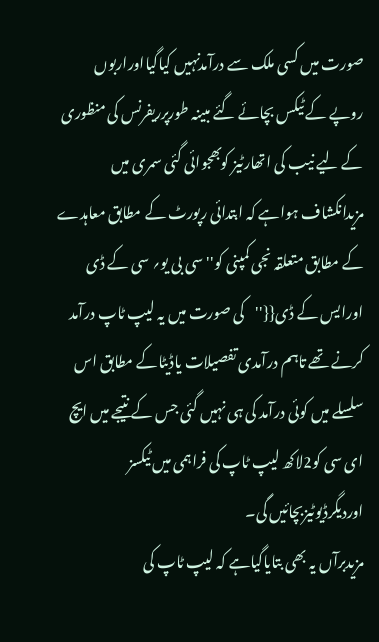صورت میں کسی ملک سے درآمدنہیں کیاگیااوراربوں روپے کے ٹیکس بچائے گئے مبینہ طورپرریفرنس کی منظوری کے لیے نیب کی اتھارٹیز کوبھجوائی گئی سمری میں مزیدانکشاف ہواہے کہ ابتدائی رپورٹ کے مطابق معاہدے کے مطابق متعلقہ نجی کمپنی کو''سی بی یو؍ سی کے ڈی اورایس کے ڈی{{''کی صورت میں یہ لیپ ٹاپ درآمد کرنے تھے تاہم درآمدی تفصیلات یاڈیٹاکے مطابق اس سلسلے میں کوئی درآمد کی ہی نہیں گئی جس کے نتیجے میں ایچ ای سی کو2لاکھ لیپ ٹاپ کی فراہمی میں ٹیکسز اوردیگرڈیوٹیزبچائیں گی۔
مزیدبرآں یہ بھی بتایاگیاہے کہ لیپ ٹاپ کی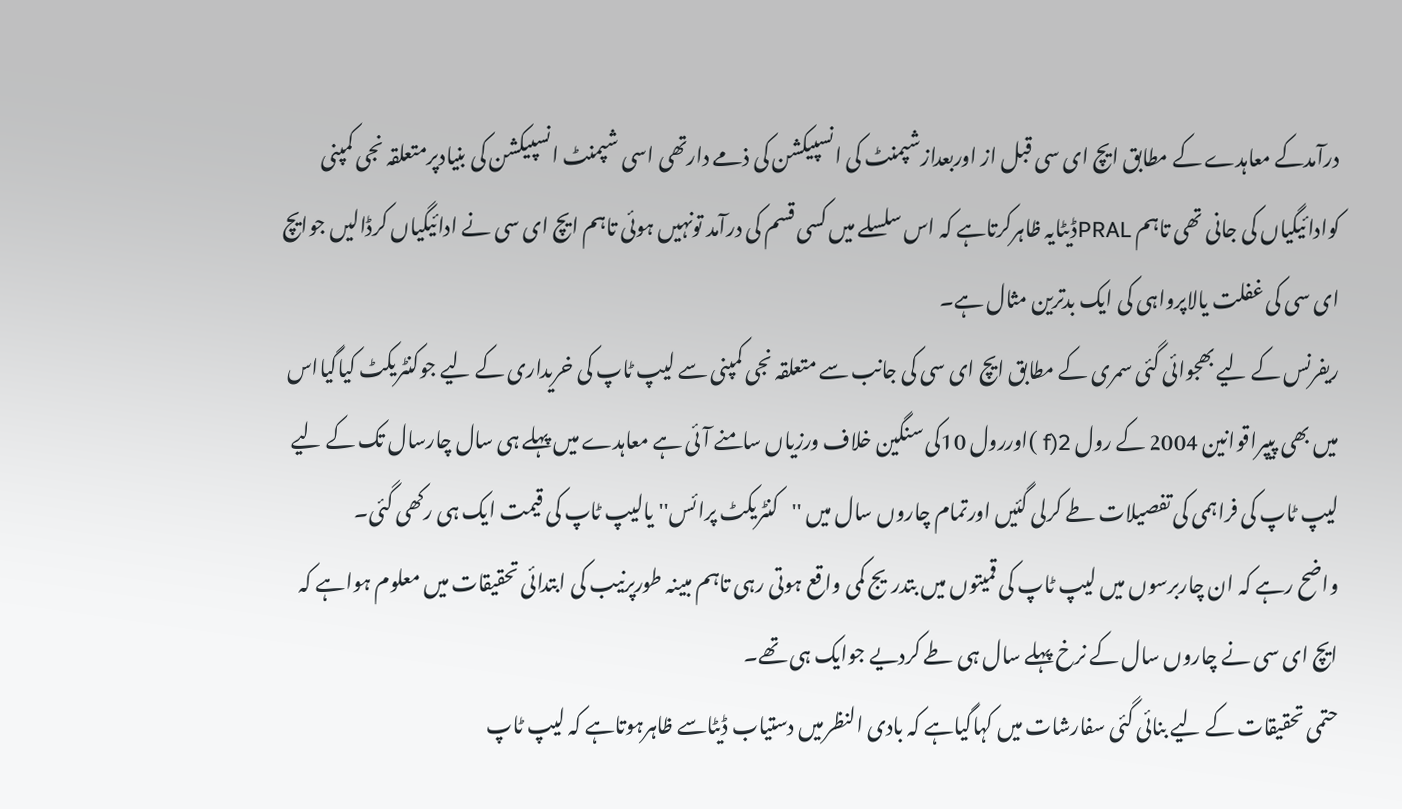درآمدکے معاہدے کے مطابق ایچ ای سی قبل از اوربعدازشپمنٹ کی انسپیکشن کی ذمے دارتھی اسی شپمنٹ انسپیکشن کی بنیادپرمتعلقہ نجی کمپنی کوادائیگیاں کی جانی تھی تاہم PRALڈیٹایہ ظاہرکرتاہے کہ اس سلسلے میں کسی قسم کی درآمد تونہیں ہوئی تاہم ایچ ای سی نے ادائیگیاں کرڈالیں جوایچ ای سی کی غفلت یالاپرواہی کی ایک بدترین مثال ہے۔
ریفرنس کے لیے بھجوائی گئی سمری کے مطابق ایچ ای سی کی جانب سے متعلقہ نجی کمپنی سے لیپ ٹاپ کی خریداری کے لیے جوکنٹریکٹ کیاگیااس میں بھی پیپراقوانین 2004 کے رول 2(f )اوررول 10کی سنگین خلاف ورزیاں سامنے آئی ہے معاہدے میں پہلے ہی سال چارسال تک کے لیے لیپ ٹاپ کی فراہمی کی تفصیلات طے کرلی گئیں اورتمام چاروں سال میں ''کنٹریکٹ پرائس''یالیپ ٹاپ کی قیمت ایک ہی رکھی گئی۔
واضح رہے کہ ان چاربرسوں میں لیپ ٹاپ کی قمیتوں میں بتدریج کمی واقع ہوتی رہی تاہم مبینہ طورپرنیب کی ابتدائی تحقیقات میں معلوم ہواہے کہ ایچ ای سی نے چاروں سال کے نرخ پہلے سال ہی طے کردیے جوایک ہی تھے۔
حتمی تحقیقات کے لیے بنائی گئی سفارشات میں کہاگیاہے کہ بادی النظرمیں دستیاب ڈیٹاسے ظاہرہوتاہے کہ لیپ ٹاپ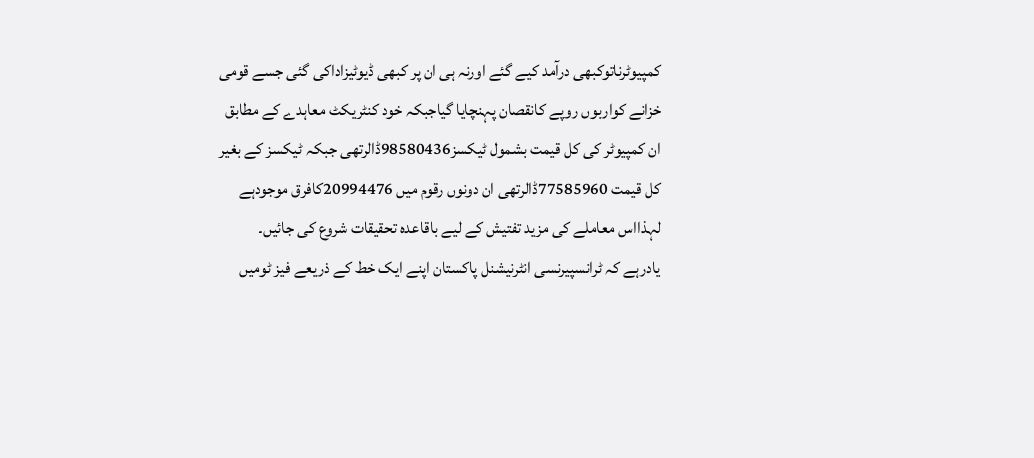کمپیوٹرناتوکبھی درآمد کیے گئے اورنہ ہی ان پر کبھی ڈیوٹیزاداکی گئی جسے قومی خزانے کواربوں روپے کانقصان پہنچایا گیاجبکہ خود کنٹریکٹ معاہدے کے مطابق ان کمپیوٹر کی کل قیمت بشمول ٹیکسز98580436ڈالرتھی جبکہ ٹیکسز کے بغیر کل قیمت 77585960ڈالرتھی ان دونوں رقوم میں 20994476کافرق موجودہے لہذااس معاملے کی مزید تفتیش کے لیے باقاعدہ تحقیقات شروع کی جائیں۔
یادرہے کہ ٹرانسپیرنسی انٹرنیشنل پاکستان اپنے ایک خط کے ذریعے فیز ٹومیں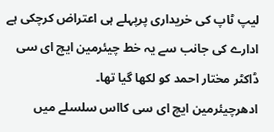لیپ ٹاپ کی خریداری پرپہلے ہی اعتراض کرچکی ہے ادارے کی جانب سے یہ خط چیئرمین ایچ ای سی ڈاکٹر مختار احمد کو لکھا گیا تھا۔
ادھرچیئرمین ایچ ای سی کااس سلسلے میں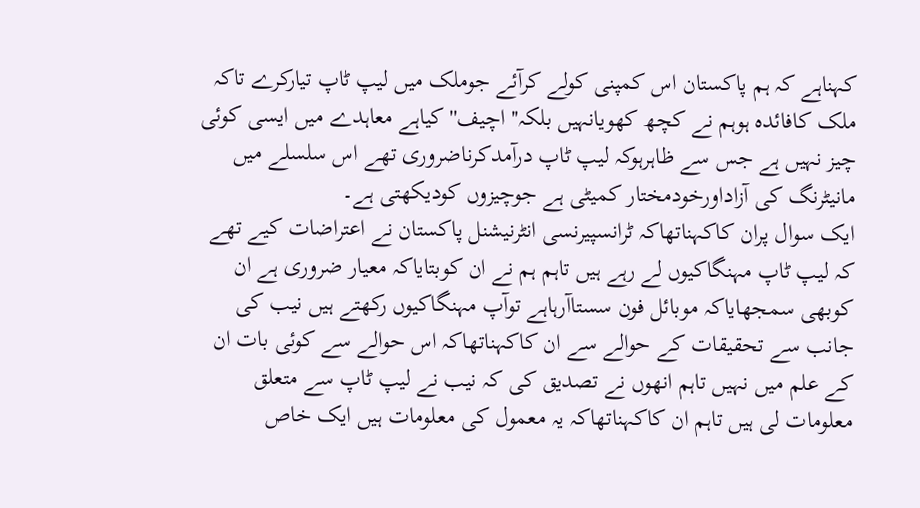کہناہے کہ ہم پاکستان اس کمپنی کولے کرآئے جوملک میں لیپ ٹاپ تیارکرے تاکہ ملک کافائدہ ہوہم نے کچھ کھویانہیں بلکہ''اچیف'' کیاہے معاہدے میں ایسی کوئی چیز نہیں ہے جس سے ظاہرہوکہ لیپ ٹاپ درآمدکرناضروری تھے اس سلسلے میں مانیٹرنگ کی آزاداورخودمختار کمیٹی ہے جوچیزوں کودیکھتی ہے۔
ایک سوال پران کاکہناتھاکہ ٹرانسپیرنسی انٹرنیشنل پاکستان نے اعتراضات کیے تھے کہ لیپ ٹاپ مہنگاکیوں لے رہے ہیں تاہم ہم نے ان کوبتایاکہ معیار ضروری ہے ان کوبھی سمجھایاکہ موبائل فون سستاآرہاہے توآپ مہنگاکیوں رکھتے ہیں نیب کی جانب سے تحقیقات کے حوالے سے ان کاکہناتھاکہ اس حوالے سے کوئی بات ان کے علم میں نہیں تاہم انھوں نے تصدیق کی کہ نیب نے لیپ ٹاپ سے متعلق معلومات لی ہیں تاہم ان کاکہناتھاکہ یہ معمول کی معلومات ہیں ایک خاص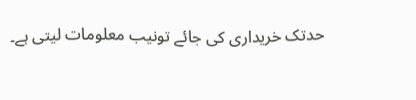حدتک خریداری کی جائے تونیب معلومات لیتی ہے۔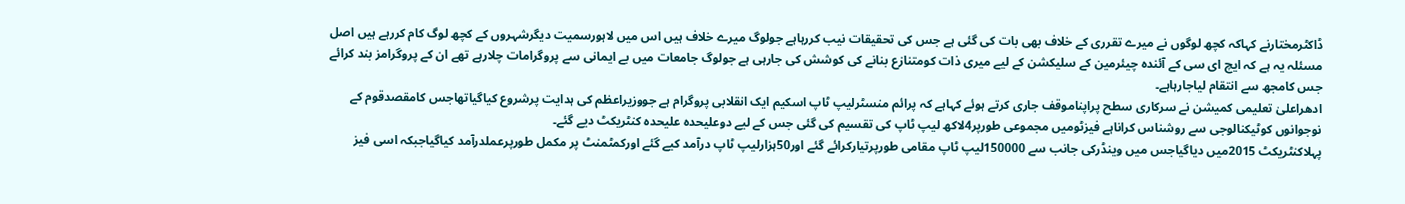ڈاکٹرمختارنے کہاکہ کچھ لوگوں نے میرے تقرری کے خلاف بھی بات کی گئی ہے جس کی تحقیقات نیب کررہاہے جولوگ میرے خلاف ہیں اس میں لاہورسمیت دیگرشہروں کے کچھ لوگ کام کررہے ہیں اصل مسئلہ یہ ہے کہ ایچ ای سی کے آئندہ چیئرمین کے سلیکشن کے لیے میری ذات کومتنازع بنانے کی کوشش کی جارہی ہے جولوگ جامعات میں بے ایمانی سے پروگرامات چلارہے تھے ان کے پروگرامز بند کرائے جس کامجھ سے انتقام لیاجارہاہے۔
ادھراعلیٰ تعلیمی کمیشن نے سرکاری سطح پراپناموقف جاری کرتے ہوئے کہاہے کہ پرائم منسٹرلیپ ٹاپ اسکیم ایک انقلابی پروگرام ہے جووزیراعظم کی ہدایت پرشروع کیاگیاتھاجس کامقصدقوم کے نوجوانوں کوٹیکنالوجی سے روشناس کراناہے فیزٹومیں مجموعی طورپر4لاکھ لیپ ٹاپ کی تقسیم کی گئی جس کے لیے دوعلیحدہ علیحدہ کنٹریکٹ دیے گئے۔
پہلاکنٹریکٹ 2015میں دیاگیاجس میں وینڈرکی جانب سے 150000لیپ ٹاپ مقامی طورپرتیارکرائے گئے اور50ہزارلیپ ٹاپ درآمد کیے گئے اورکمٹمنٹ پر مکمل طورپرعملدرآمد کیاگیاجبکہ اسی فیز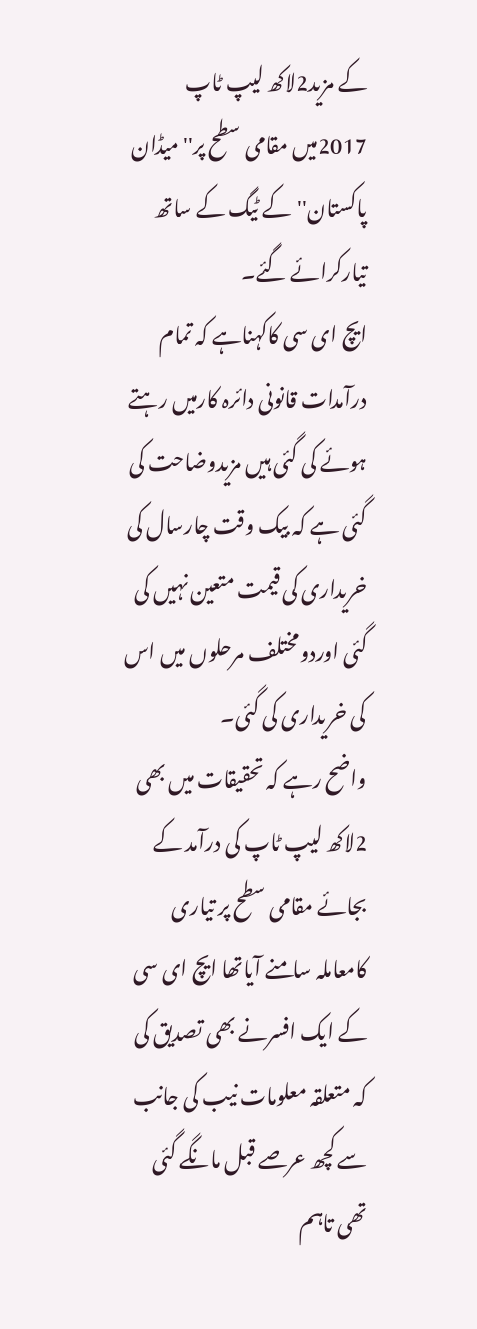کے مزید2لاکھ لیپ ٹاپ 2017میں مقامی سطح پر''میڈان پاکستان''کے ٹیگ کے ساتھ تیارکرائے گئے۔
ایچ ای سی کاکہناہے کہ تمام درآمدات قانونی دائرہ کارمیں رہتے ہوئے کی گئی ہیں مزیدوضاحت کی گئی ہے کہ بیک وقت چارسال کی خریداری کی قیمت متعین نہیں کی گئی اوردومختلف مرحلوں میں اس کی خریداری کی گئی۔
واضح رہے کہ تحقیقات میں بھی 2لاکھ لیپ ٹاپ کی درآمد کے بجائے مقامی سطح پر تیاری کامعاملہ سامنے آیاتھا ایچ ای سی کے ایک افسرنے بھی تصدیق کی کہ متعلقہ معلومات نیب کی جانب سے کچھ عرصے قبل مانگے گئی تھی تاہم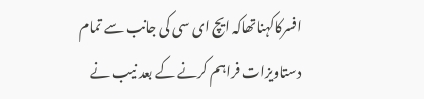افسرکاکہناتھاکہ ایچ ای سی کی جانب سے تمام دستاویزات فراہم کرنے کے بعد نیب نے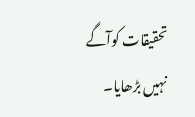تحقیقات کوآگے نہیں بڑھایا۔